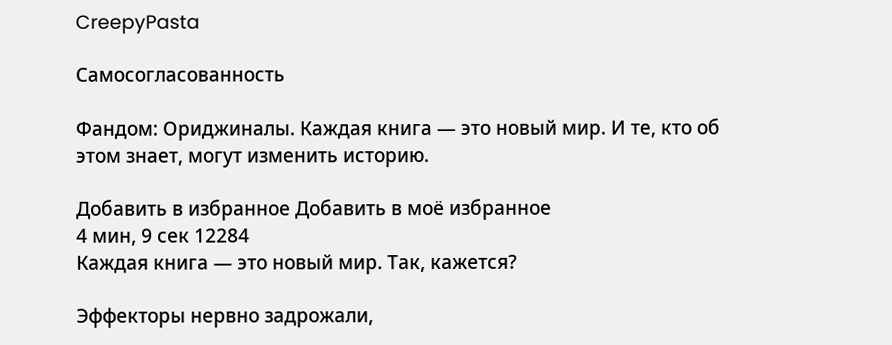CreepyPasta

Самосогласованность

Фандом: Ориджиналы. Каждая книга — это новый мир. И те, кто об этом знает, могут изменить историю.

Добавить в избранное Добавить в моё избранное
4 мин, 9 сек 12284
Каждая книга — это новый мир. Так, кажется?

Эффекторы нервно задрожали,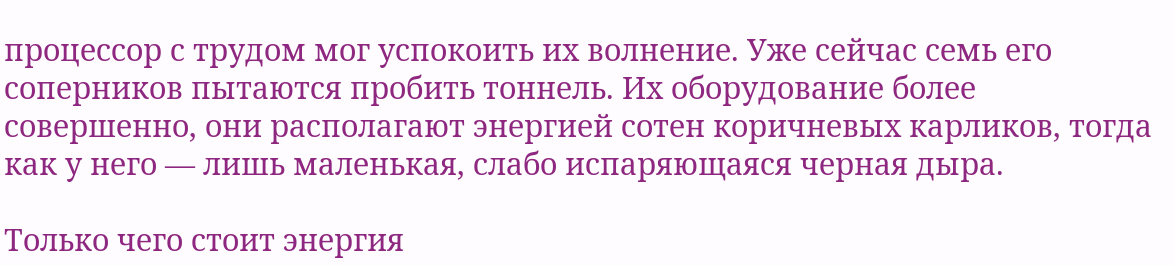процессор с трудом мог успокоить их волнение. Уже сейчас семь его соперников пытаются пробить тоннель. Их оборудование более совершенно, они располагают энергией сотен коричневых карликов, тогда как у него — лишь маленькая, слабо испаряющаяся черная дыра.

Только чего стоит энергия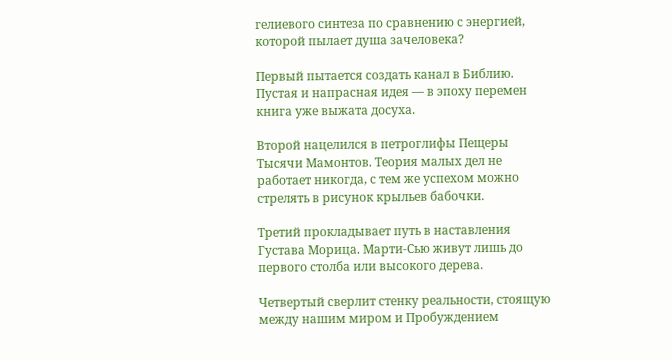гелиевого синтеза по сравнению с энергией, которой пылает душа зачеловека?

Первый пытается создать канал в Библию. Пустая и напрасная идея — в эпоху перемен книга уже выжата досуха.

Второй нацелился в петроглифы Пещеры Тысячи Мамонтов. Теория малых дел не работает никогда, с тем же успехом можно стрелять в рисунок крыльев бабочки.

Третий прокладывает путь в наставления Густава Морица. Марти-Сью живут лишь до первого столба или высокого дерева.

Четвертый сверлит стенку реальности, стоящую между нашим миром и Пробуждением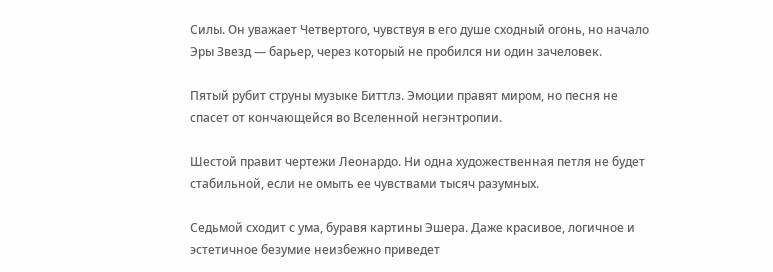Силы. Он уважает Четвертого, чувствуя в его душе сходный огонь, но начало Эры Звезд — барьер, через который не пробился ни один зачеловек.

Пятый рубит струны музыке Биттлз. Эмоции правят миром, но песня не спасет от кончающейся во Вселенной негэнтропии.

Шестой правит чертежи Леонардо. Ни одна художественная петля не будет стабильной, если не омыть ее чувствами тысяч разумных.

Седьмой сходит с ума, буравя картины Эшера. Даже красивое, логичное и эстетичное безумие неизбежно приведет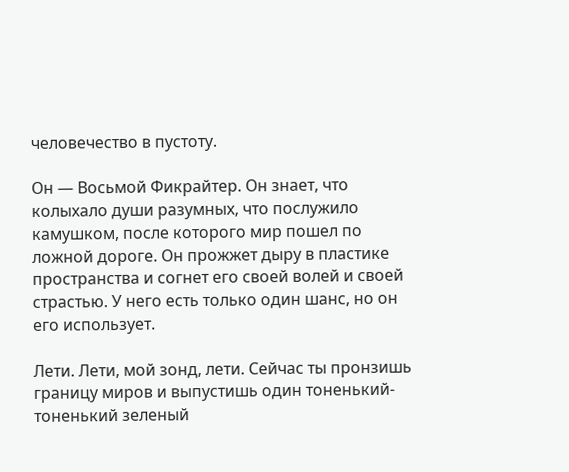человечество в пустоту.

Он — Восьмой Фикрайтер. Он знает, что колыхало души разумных, что послужило камушком, после которого мир пошел по ложной дороге. Он прожжет дыру в пластике пространства и согнет его своей волей и своей страстью. У него есть только один шанс, но он его использует.

Лети. Лети, мой зонд, лети. Сейчас ты пронзишь границу миров и выпустишь один тоненький-тоненький зеленый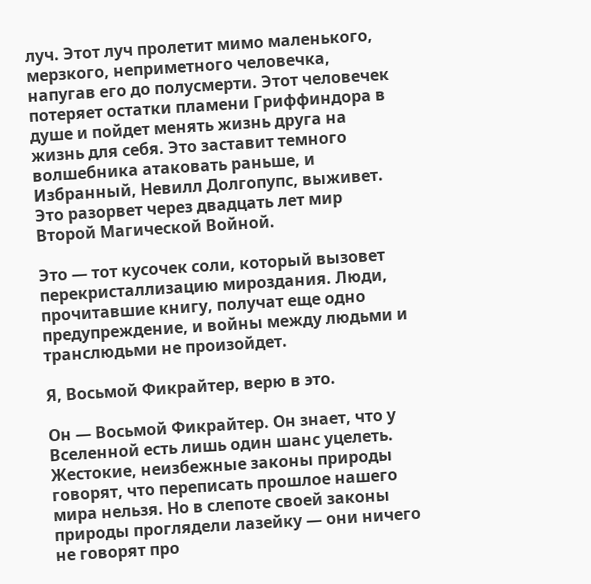луч. Этот луч пролетит мимо маленького, мерзкого, неприметного человечка, напугав его до полусмерти. Этот человечек потеряет остатки пламени Гриффиндора в душе и пойдет менять жизнь друга на жизнь для себя. Это заставит темного волшебника атаковать раньше, и Избранный, Невилл Долгопупс, выживет. Это разорвет через двадцать лет мир Второй Магической Войной.

Это — тот кусочек соли, который вызовет перекристаллизацию мироздания. Люди, прочитавшие книгу, получат еще одно предупреждение, и войны между людьми и транслюдьми не произойдет.

Я, Восьмой Фикрайтер, верю в это.

Он — Восьмой Фикрайтер. Он знает, что у Вселенной есть лишь один шанс уцелеть. Жестокие, неизбежные законы природы говорят, что переписать прошлое нашего мира нельзя. Но в слепоте своей законы природы проглядели лазейку — они ничего не говорят про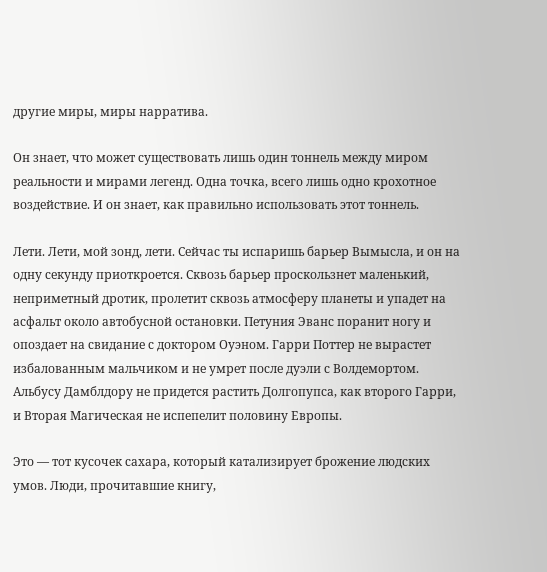другие миры, миры нарратива.

Он знает, что может существовать лишь один тоннель между миром реальности и мирами легенд. Одна точка, всего лишь одно крохотное воздействие. И он знает, как правильно использовать этот тоннель.

Лети. Лети, мой зонд, лети. Сейчас ты испаришь барьер Вымысла, и он на одну секунду приоткроется. Сквозь барьер проскользнет маленький, неприметный дротик, пролетит сквозь атмосферу планеты и упадет на асфальт около автобусной остановки. Петуния Эванс поранит ногу и опоздает на свидание с доктором Оуэном. Гарри Поттер не вырастет избалованным мальчиком и не умрет после дуэли с Волдемортом. Альбусу Дамблдору не придется растить Долгопупса, как второго Гарри, и Вторая Магическая не испепелит половину Европы.

Это — тот кусочек сахара, который катализирует брожение людских умов. Люди, прочитавшие книгу,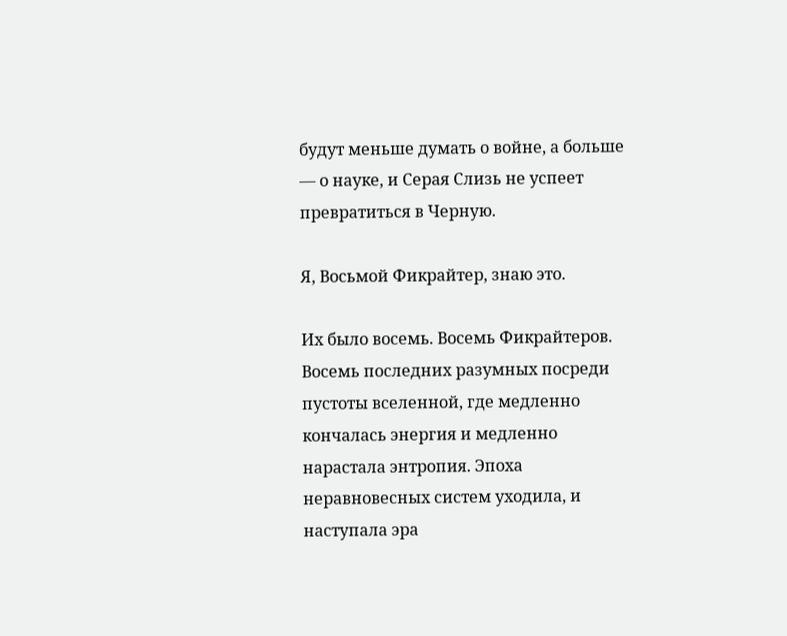будут меньше думать о войне, а больше — о науке, и Серая Слизь не успеет превратиться в Черную.

Я, Восьмой Фикрайтер, знаю это.

Их было восемь. Восемь Фикрайтеров. Восемь последних разумных посреди пустоты вселенной, где медленно кончалась энергия и медленно нарастала энтропия. Эпоха неравновесных систем уходила, и наступала эра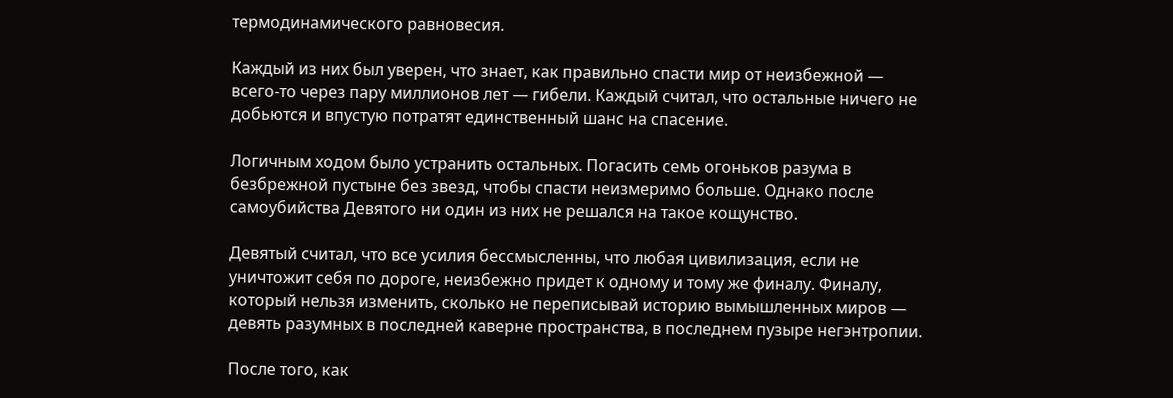термодинамического равновесия.

Каждый из них был уверен, что знает, как правильно спасти мир от неизбежной — всего-то через пару миллионов лет — гибели. Каждый считал, что остальные ничего не добьются и впустую потратят единственный шанс на спасение.

Логичным ходом было устранить остальных. Погасить семь огоньков разума в безбрежной пустыне без звезд, чтобы спасти неизмеримо больше. Однако после самоубийства Девятого ни один из них не решался на такое кощунство.

Девятый считал, что все усилия бессмысленны, что любая цивилизация, если не уничтожит себя по дороге, неизбежно придет к одному и тому же финалу. Финалу, который нельзя изменить, сколько не переписывай историю вымышленных миров — девять разумных в последней каверне пространства, в последнем пузыре негэнтропии.

После того, как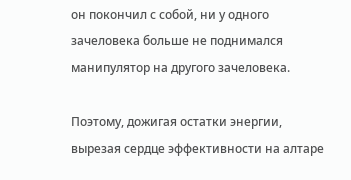он покончил с собой, ни у одного зачеловека больше не поднимался манипулятор на другого зачеловека.

Поэтому, дожигая остатки энергии, вырезая сердце эффективности на алтаре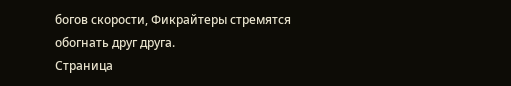богов скорости, Фикрайтеры стремятся обогнать друг друга.
Страница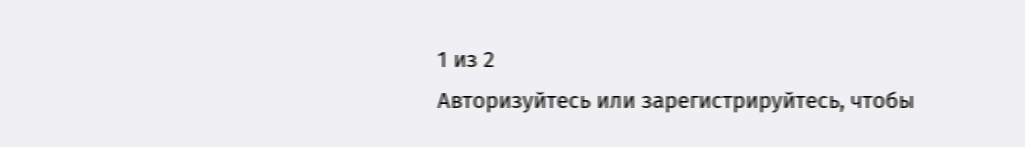1 из 2
Авторизуйтесь или зарегистрируйтесь, чтобы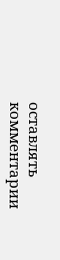оставлять комментарии